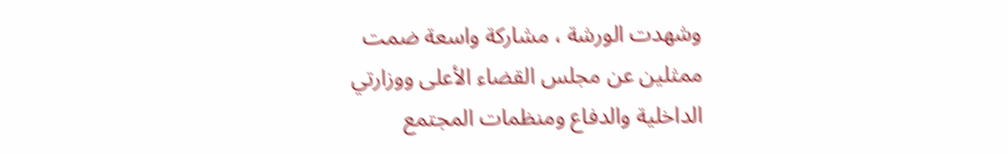وشهدت الورشة ، مشاركة واسعة ضمت ممثلين عن مجلس القضاء الأعلى ووزارتي الداخلية والدفاع ومنظمات المجتمع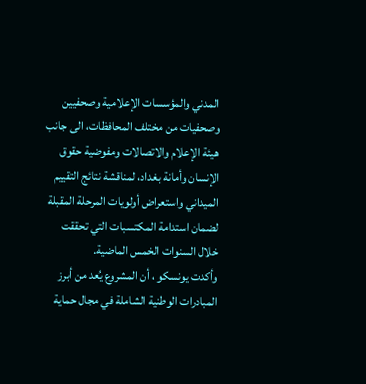المدني والمؤسسات الإعلامية وصحفيين وصحفيات من مختلف المحافظات، الى جانب هيئة الإعلام والاتصالات ومفوضية حقوق الإنسان وأمانة بغداد، لمناقشة نتائج التقييم الميداني واستعراض أولويات المرحلة المقبلة لضمان استدامة المكتسبات التي تحققت خلال السنوات الخمس الماضية.
وأكدت يونسكو ، أن المشروع يُعد من أبرز المبادرات الوطنية الشاملة في مجال حماية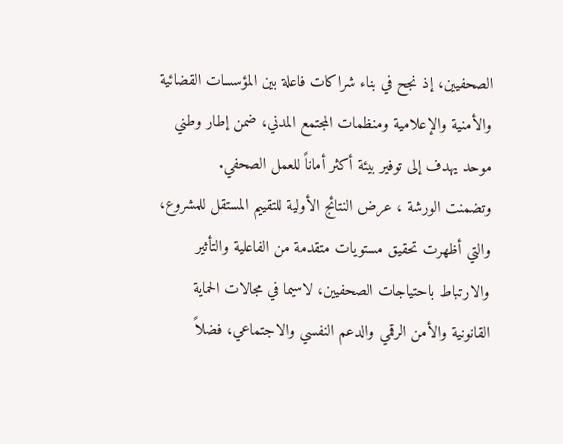الصحفيين، إذ نجح في بناء شراكات فاعلة بين المؤسسات القضائية والأمنية والإعلامية ومنظمات المجتمع المدني، ضمن إطار وطني موحد يهدف إلى توفير بيئة أكثر أماناً للعمل الصحفي.
وتضمنت الورشة ، عرض النتائج الأولية للتقييم المستقل للمشروع، والتي أظهرت تحقيق مستويات متقدمة من الفاعلية والتأثير والارتباط باحتياجات الصحفيين، لاسيما في مجالات الحماية القانونية والأمن الرقمي والدعم النفسي والاجتماعي، فضلاً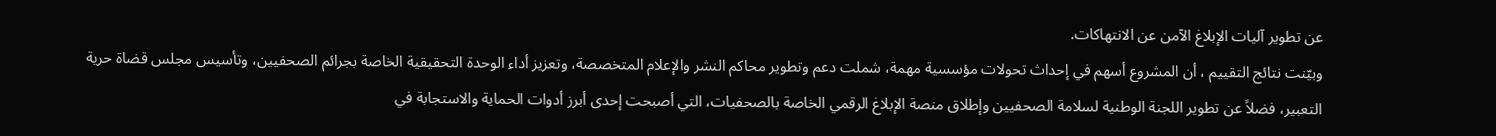عن تطوير آليات الإبلاغ الآمن عن الانتهاكات.
وبيّنت نتائج التقييم ، أن المشروع أسهم في إحداث تحولات مؤسسية مهمة، شملت دعم وتطوير محاكم النشر والإعلام المتخصصة، وتعزيز أداء الوحدة التحقيقية الخاصة بجرائم الصحفيين، وتأسيس مجلس قضاة حرية التعبير، فضلاً عن تطوير اللجنة الوطنية لسلامة الصحفيين وإطلاق منصة الإبلاغ الرقمي الخاصة بالصحفيات، التي أصبحت إحدى أبرز أدوات الحماية والاستجابة في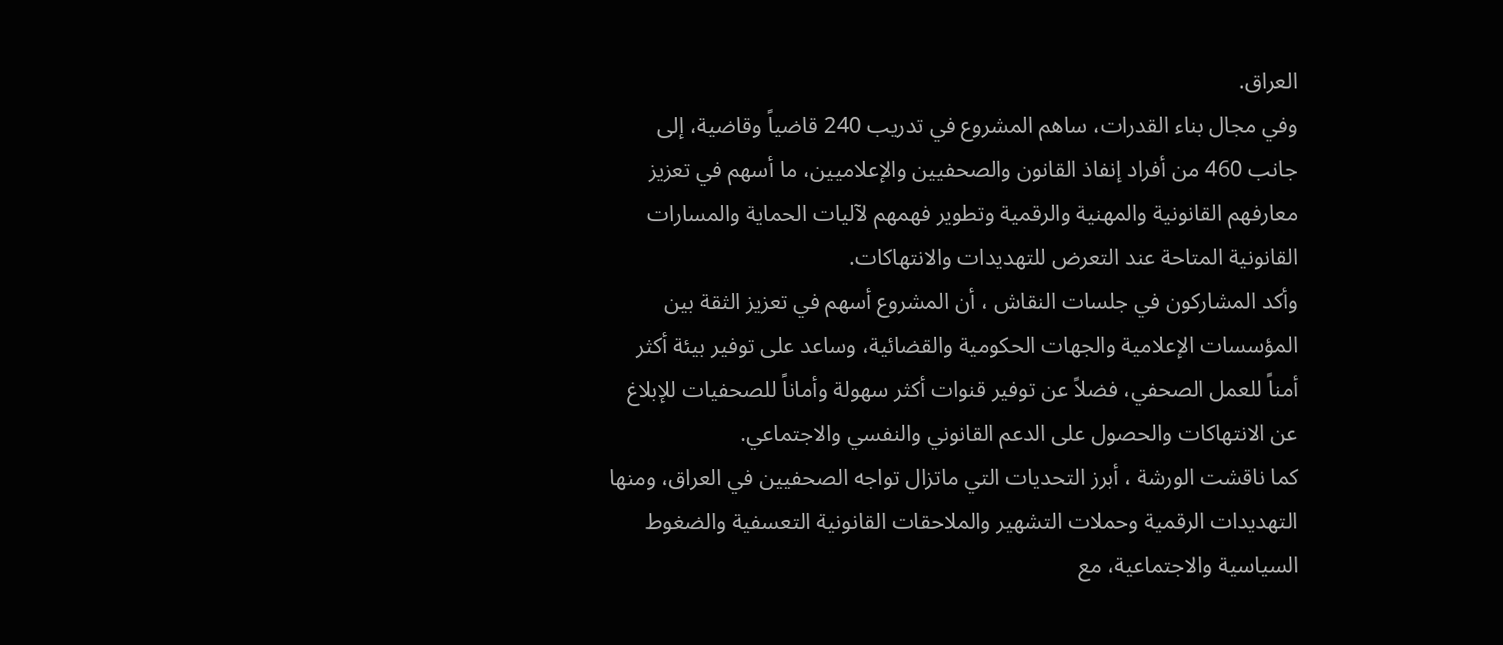العراق.
وفي مجال بناء القدرات، ساهم المشروع في تدريب 240 قاضياً وقاضية، إلى جانب 460 من أفراد إنفاذ القانون والصحفيين والإعلاميين، ما أسهم في تعزيز معارفهم القانونية والمهنية والرقمية وتطوير فهمهم لآليات الحماية والمسارات القانونية المتاحة عند التعرض للتهديدات والانتهاكات.
وأكد المشاركون في جلسات النقاش ، أن المشروع أسهم في تعزيز الثقة بين المؤسسات الإعلامية والجهات الحكومية والقضائية، وساعد على توفير بيئة أكثر أمناً للعمل الصحفي، فضلاً عن توفير قنوات أكثر سهولة وأماناً للصحفيات للإبلاغ عن الانتهاكات والحصول على الدعم القانوني والنفسي والاجتماعي.
كما ناقشت الورشة ، أبرز التحديات التي ماتزال تواجه الصحفيين في العراق، ومنها التهديدات الرقمية وحملات التشهير والملاحقات القانونية التعسفية والضغوط السياسية والاجتماعية، مع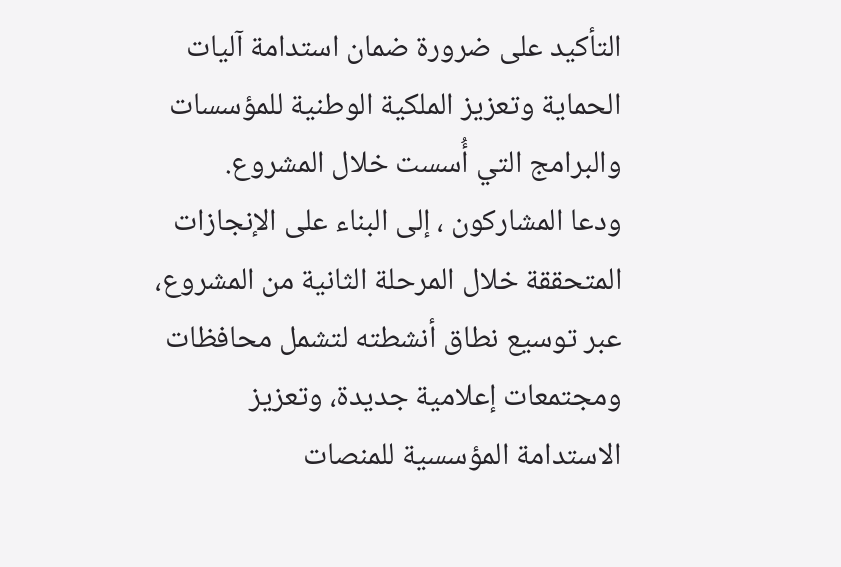التأكيد على ضرورة ضمان استدامة آليات الحماية وتعزيز الملكية الوطنية للمؤسسات والبرامج التي أُسست خلال المشروع.
ودعا المشاركون ، إلى البناء على الإنجازات المتحققة خلال المرحلة الثانية من المشروع، عبر توسيع نطاق أنشطته لتشمل محافظات ومجتمعات إعلامية جديدة، وتعزيز الاستدامة المؤسسية للمنصات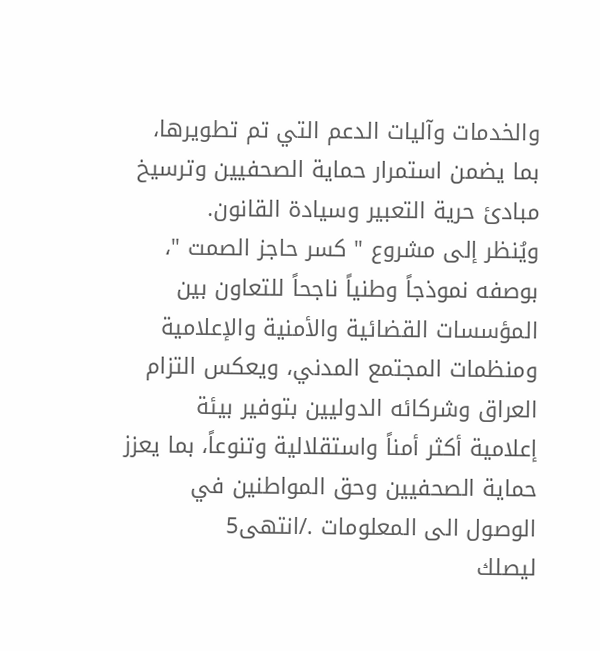والخدمات وآليات الدعم التي تم تطويرها، بما يضمن استمرار حماية الصحفيين وترسيخ مبادئ حرية التعبير وسيادة القانون.
ويُنظر إلى مشروع " كسر حاجز الصمت "، بوصفه نموذجاً وطنياً ناجحاً للتعاون بين المؤسسات القضائية والأمنية والإعلامية ومنظمات المجتمع المدني، ويعكس التزام العراق وشركائه الدوليين بتوفير بيئة إعلامية أكثر أمناً واستقلالية وتنوعاً، بما يعزز حماية الصحفيين وحق المواطنين في الوصول الى المعلومات ./انتهى5
ليصلك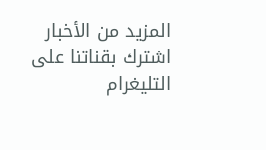المزيد من الأخبار اشترك بقناتنا على التليغرام